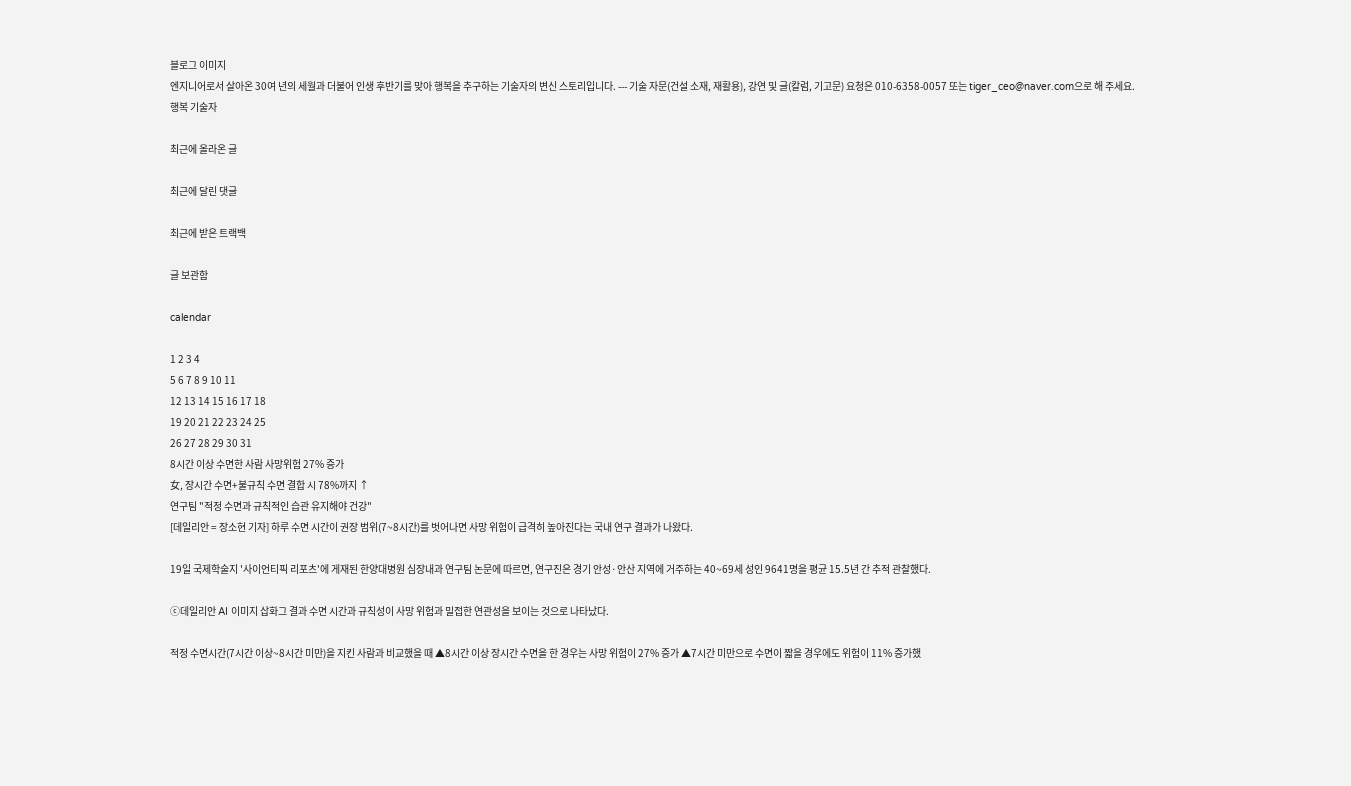블로그 이미지
엔지니어로서 살아온 30여 년의 세월과 더불어 인생 후반기를 맞아 행복을 추구하는 기술자의 변신 스토리입니다. --- 기술 자문(건설 소재, 재활용), 강연 및 글(칼럼, 기고문) 요청은 010-6358-0057 또는 tiger_ceo@naver.com으로 해 주세요.
행복 기술자

최근에 올라온 글

최근에 달린 댓글

최근에 받은 트랙백

글 보관함

calendar

1 2 3 4
5 6 7 8 9 10 11
12 13 14 15 16 17 18
19 20 21 22 23 24 25
26 27 28 29 30 31
8시간 이상 수면한 사람 사망위험 27% 증가
女, 장시간 수면+불규칙 수면 결합 시 78%까지 ↑
연구팀 "적정 수면과 규칙적인 습관 유지해야 건강"
[데일리안 = 장소현 기자] 하루 수면 시간이 권장 범위(7~8시간)를 벗어나면 사망 위험이 급격히 높아진다는 국내 연구 결과가 나왔다.

19일 국제학술지 '사이언티픽 리포츠'에 게재된 한양대병원 심장내과 연구팀 논문에 따르면, 연구진은 경기 안성·안산 지역에 거주하는 40~69세 성인 9641명을 평균 15.5년 간 추적 관찰했다.

ⓒ데일리안 AI 이미지 삽화그 결과 수면 시간과 규칙성이 사망 위험과 밀접한 연관성을 보이는 것으로 나타났다.

적정 수면시간(7시간 이상~8시간 미만)을 지킨 사람과 비교했을 때 ▲8시간 이상 장시간 수면을 한 경우는 사망 위험이 27% 증가 ▲7시간 미만으로 수면이 짧을 경우에도 위험이 11% 증가했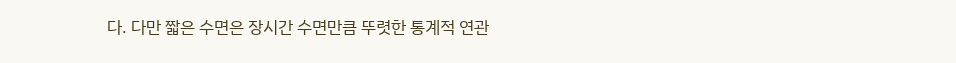다. 다만 짧은 수면은 장시간 수면만큼 뚜렷한 통계적 연관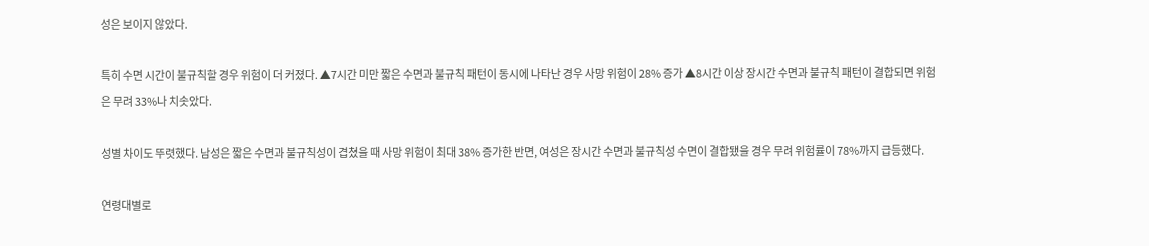성은 보이지 않았다.

특히 수면 시간이 불규칙할 경우 위험이 더 커졌다. ▲7시간 미만 짧은 수면과 불규칙 패턴이 동시에 나타난 경우 사망 위험이 28% 증가 ▲8시간 이상 장시간 수면과 불규칙 패턴이 결합되면 위험은 무려 33%나 치솟았다.

성별 차이도 뚜렷했다. 남성은 짧은 수면과 불규칙성이 겹쳤을 때 사망 위험이 최대 38% 증가한 반면, 여성은 장시간 수면과 불규칙성 수면이 결합됐을 경우 무려 위험률이 78%까지 급등했다.

연령대별로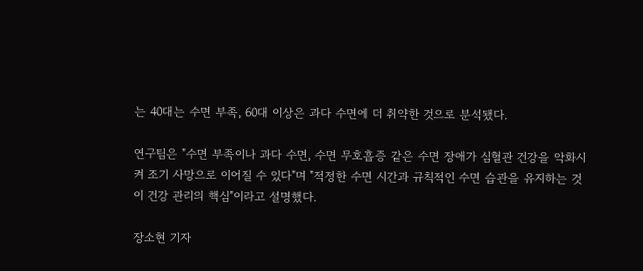는 40대는 수면 부족, 60대 이상은 과다 수면에 더 취약한 것으로 분석됐다.

연구팀은 "수면 부족이나 과다 수면, 수면 무호흡증 같은 수면 장애가 심혈관 건강을 악화시켜 조기 사망으로 이어질 수 있다"며 "적정한 수면 시간과 규칙적인 수면 습관을 유지하는 것이 건강 관리의 핵심"이라고 설명했다.

장소현 기자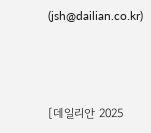(jsh@dailian.co.kr)



[데일리안 2025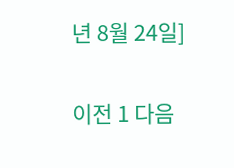년 8월 24일]

이전 1 다음